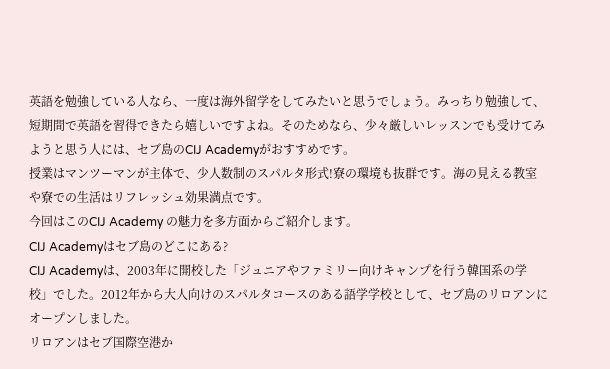英語を勉強している人なら、一度は海外留学をしてみたいと思うでしょう。みっちり勉強して、短期間で英語を習得できたら嬉しいですよね。そのためなら、少々厳しいレッスンでも受けてみようと思う人には、セブ島のCIJ Academyがおすすめです。
授業はマンツーマンが主体で、少人数制のスパルタ形式!寮の環境も抜群です。海の見える教室や寮での生活はリフレッシュ効果満点です。
今回はこのCIJ Academy の魅力を多方面からご紹介します。
CIJ Academyはセブ島のどこにある?
CIJ Academyは、2003年に開校した「ジュニアやファミリー向けキャンプを行う韓国系の学校」でした。2012年から大人向けのスパルタコースのある語学学校として、セブ島のリロアンにオープンしました。
リロアンはセブ国際空港か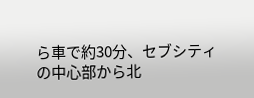ら車で約30分、セブシティの中心部から北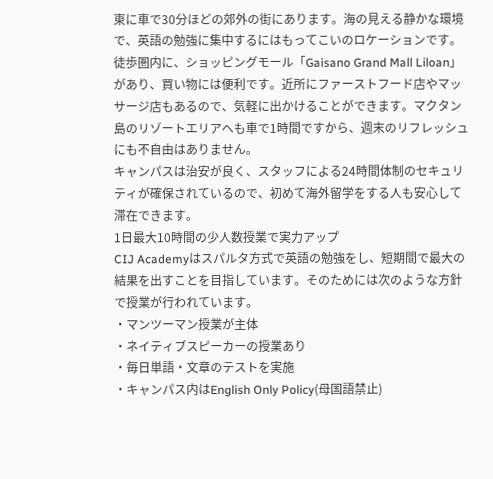東に車で30分ほどの郊外の街にあります。海の見える静かな環境で、英語の勉強に集中するにはもってこいのロケーションです。
徒歩圏内に、ショッピングモール「Gaisano Grand Mall Liloan」があり、買い物には便利です。近所にファーストフード店やマッサージ店もあるので、気軽に出かけることができます。マクタン島のリゾートエリアへも車で1時間ですから、週末のリフレッシュにも不自由はありません。
キャンパスは治安が良く、スタッフによる24時間体制のセキュリティが確保されているので、初めて海外留学をする人も安心して滞在できます。
1日最大10時間の少人数授業で実力アップ
CIJ Academyはスパルタ方式で英語の勉強をし、短期間で最大の結果を出すことを目指しています。そのためには次のような方針で授業が行われています。
・マンツーマン授業が主体
・ネイティブスピーカーの授業あり
・毎日単語・文章のテストを実施
・キャンパス内はEnglish Only Policy(母国語禁止)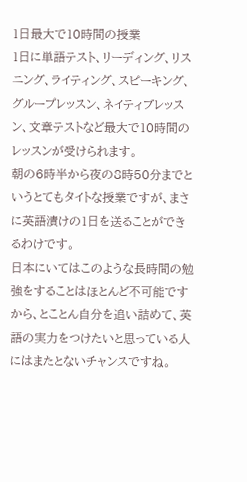1日最大で10時間の授業
1日に単語テスト、リーディング、リスニング、ライティング、スピーキング、グループレッスン、ネイティブレッスン、文章テストなど最大で10時間のレッスンが受けられます。
朝の6時半から夜の8時50分までというとてもタイトな授業ですが、まさに英語漬けの1日を送ることができるわけです。
日本にいてはこのような長時間の勉強をすることはほとんど不可能ですから、とことん自分を追い詰めて、英語の実力をつけたいと思っている人にはまたとないチャンスですね。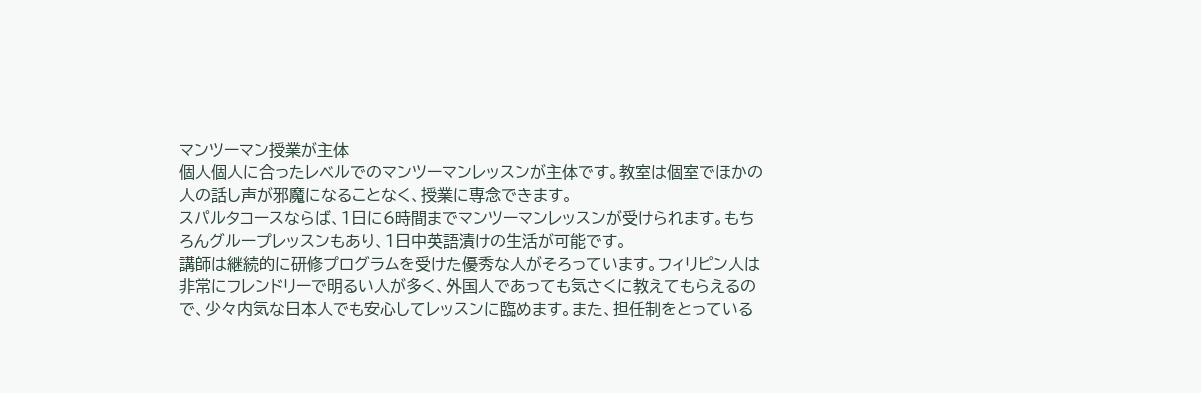マンツーマン授業が主体
個人個人に合ったレベルでのマンツーマンレッスンが主体です。教室は個室でほかの人の話し声が邪魔になることなく、授業に専念できます。
スパルタコースならば、1日に6時間までマンツーマンレッスンが受けられます。もちろんグループレッスンもあり、1日中英語漬けの生活が可能です。
講師は継続的に研修プログラムを受けた優秀な人がそろっています。フィリピン人は非常にフレンドリーで明るい人が多く、外国人であっても気さくに教えてもらえるので、少々内気な日本人でも安心してレッスンに臨めます。また、担任制をとっている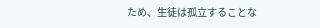ため、生徒は孤立することな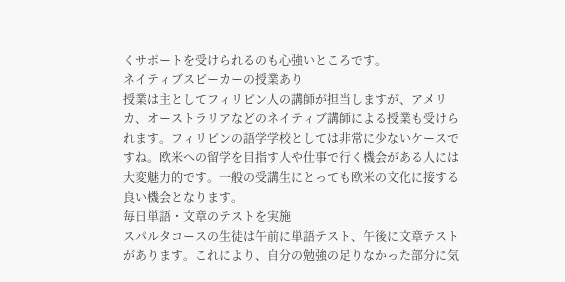くサポートを受けられるのも心強いところです。
ネイティブスピーカーの授業あり
授業は主としてフィリピン人の講師が担当しますが、アメリカ、オーストラリアなどのネイティブ講師による授業も受けられます。フィリピンの語学学校としては非常に少ないケースですね。欧米への留学を目指す人や仕事で行く機会がある人には大変魅力的です。一般の受講生にとっても欧米の文化に接する良い機会となります。
毎日単語・文章のテストを実施
スパルタコースの生徒は午前に単語テスト、午後に文章テストがあります。これにより、自分の勉強の足りなかった部分に気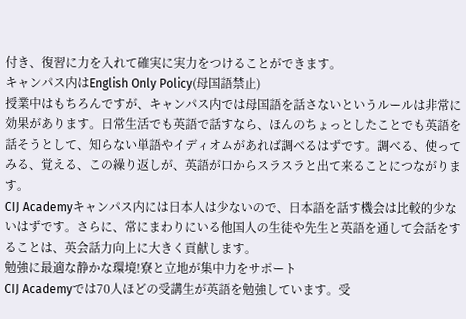付き、復習に力を入れて確実に実力をつけることができます。
キャンパス内はEnglish Only Policy(母国語禁止)
授業中はもちろんですが、キャンパス内では母国語を話さないというルールは非常に効果があります。日常生活でも英語で話すなら、ほんのちょっとしたことでも英語を話そうとして、知らない単語やイディオムがあれば調べるはずです。調べる、使ってみる、覚える、この繰り返しが、英語が口からスラスラと出て来ることにつながります。
CIJ Academyキャンパス内には日本人は少ないので、日本語を話す機会は比較的少ないはずです。さらに、常にまわりにいる他国人の生徒や先生と英語を通して会話をすることは、英会話力向上に大きく貢献します。
勉強に最適な静かな環境!寮と立地が集中力をサポート
CIJ Academyでは70人ほどの受講生が英語を勉強しています。受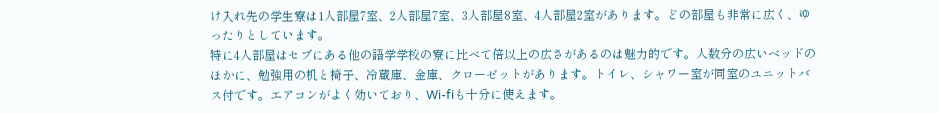け入れ先の学生寮は1人部屋7室、2人部屋7室、3人部屋8室、4人部屋2室があります。どの部屋も非常に広く、ゆったりとしています。
特に4人部屋はセブにある他の語学学校の寮に比べて倍以上の広さがあるのは魅力的です。人数分の広いベッドのほかに、勉強用の机と椅子、冷蔵庫、金庫、クローゼットがあります。トイレ、シャワー室が同室のユニットバス付です。エアコンがよく効いており、Wi-fiも十分に使えます。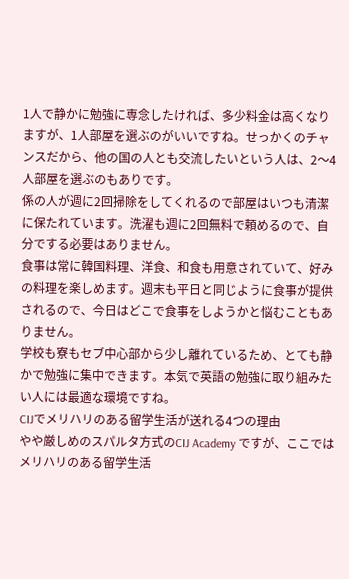1人で静かに勉強に専念したければ、多少料金は高くなりますが、1人部屋を選ぶのがいいですね。せっかくのチャンスだから、他の国の人とも交流したいという人は、2〜4人部屋を選ぶのもありです。
係の人が週に2回掃除をしてくれるので部屋はいつも清潔に保たれています。洗濯も週に2回無料で頼めるので、自分でする必要はありません。
食事は常に韓国料理、洋食、和食も用意されていて、好みの料理を楽しめます。週末も平日と同じように食事が提供されるので、今日はどこで食事をしようかと悩むこともありません。
学校も寮もセブ中心部から少し離れているため、とても静かで勉強に集中できます。本気で英語の勉強に取り組みたい人には最適な環境ですね。
CIJでメリハリのある留学生活が送れる4つの理由
やや厳しめのスパルタ方式のCIJ Academy ですが、ここではメリハリのある留学生活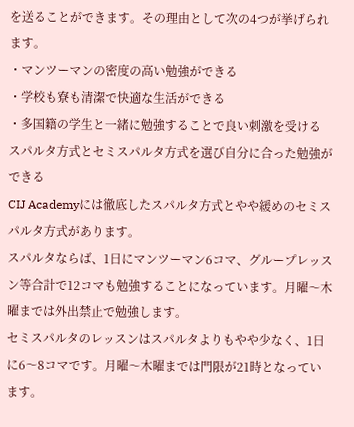を送ることができます。その理由として次の4つが挙げられます。
・マンツーマンの密度の高い勉強ができる
・学校も寮も清潔で快適な生活ができる
・多国籍の学生と一緒に勉強することで良い刺激を受ける
スパルタ方式とセミスパルタ方式を選び自分に合った勉強ができる
CIJ Academyには徹底したスパルタ方式とやや緩めのセミスパルタ方式があります。
スパルタならば、1日にマンツーマン6コマ、グループレッスン等合計で12コマも勉強することになっています。月曜〜木曜までは外出禁止で勉強します。
セミスパルタのレッスンはスパルタよりもやや少なく、1日に6〜8コマです。月曜〜木曜までは門限が21時となっています。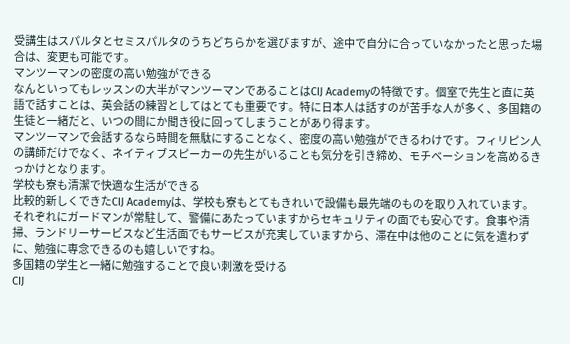受講生はスパルタとセミスパルタのうちどちらかを選びますが、途中で自分に合っていなかったと思った場合は、変更も可能です。
マンツーマンの密度の高い勉強ができる
なんといってもレッスンの大半がマンツーマンであることはCIJ Academyの特徴です。個室で先生と直に英語で話すことは、英会話の練習としてはとても重要です。特に日本人は話すのが苦手な人が多く、多国籍の生徒と一緒だと、いつの間にか聞き役に回ってしまうことがあり得ます。
マンツーマンで会話するなら時間を無駄にすることなく、密度の高い勉強ができるわけです。フィリピン人の講師だけでなく、ネイティブスピーカーの先生がいることも気分を引き締め、モチベーションを高めるきっかけとなります。
学校も寮も清潔で快適な生活ができる
比較的新しくできたCIJ Academyは、学校も寮もとてもきれいで設備も最先端のものを取り入れています。それぞれにガードマンが常駐して、警備にあたっていますからセキュリティの面でも安心です。食事や清掃、ランドリーサービスなど生活面でもサービスが充実していますから、滞在中は他のことに気を遣わずに、勉強に専念できるのも嬉しいですね。
多国籍の学生と一緒に勉強することで良い刺激を受ける
CIJ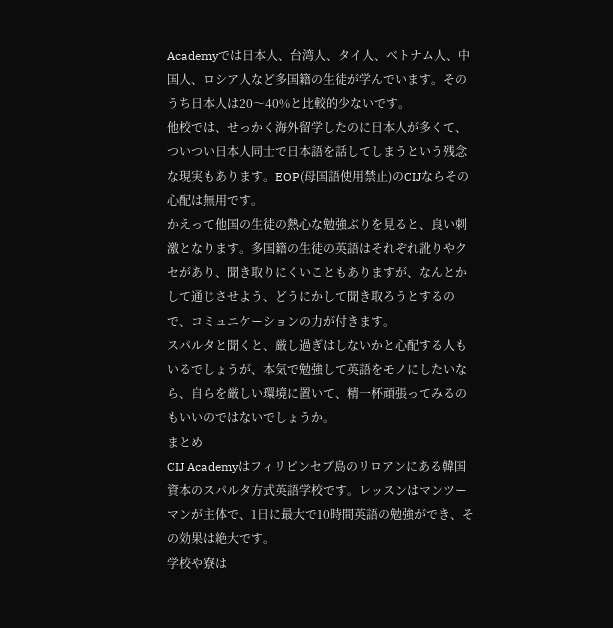Academyでは日本人、台湾人、タイ人、ベトナム人、中国人、ロシア人など多国籍の生徒が学んでいます。そのうち日本人は20〜40%と比較的少ないです。
他校では、せっかく海外留学したのに日本人が多くて、ついつい日本人同士で日本語を話してしまうという残念な現実もあります。EOP(母国語使用禁止)のCIJならその心配は無用です。
かえって他国の生徒の熱心な勉強ぶりを見ると、良い刺激となります。多国籍の生徒の英語はそれぞれ訛りやクセがあり、聞き取りにくいこともありますが、なんとかして通じさせよう、どうにかして聞き取ろうとするので、コミュニケーションの力が付きます。
スパルタと聞くと、厳し過ぎはしないかと心配する人もいるでしょうが、本気で勉強して英語をモノにしたいなら、自らを厳しい環境に置いて、精一杯頑張ってみるのもいいのではないでしょうか。
まとめ
CIJ Academyはフィリピンセブ島のリロアンにある韓国資本のスパルタ方式英語学校です。レッスンはマンツーマンが主体で、1日に最大で10時間英語の勉強ができ、その効果は絶大です。
学校や寮は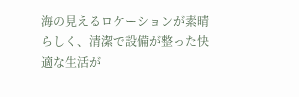海の見えるロケーションが素晴らしく、清潔で設備が整った快適な生活が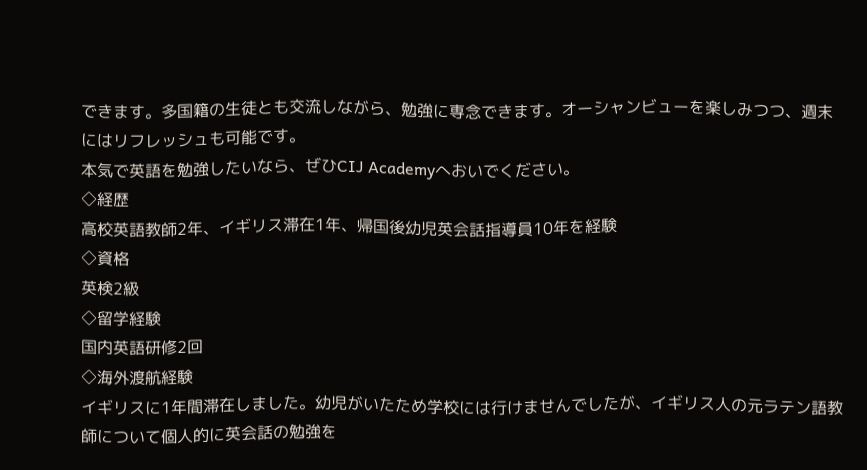できます。多国籍の生徒とも交流しながら、勉強に専念できます。オーシャンビューを楽しみつつ、週末にはリフレッシュも可能です。
本気で英語を勉強したいなら、ぜひCIJ Academyへおいでください。
◇経歴
高校英語教師2年、イギリス滞在1年、帰国後幼児英会話指導員10年を経験
◇資格
英検2級
◇留学経験
国内英語研修2回
◇海外渡航経験
イギリスに1年間滞在しました。幼児がいたため学校には行けませんでしたが、イギリス人の元ラテン語教師について個人的に英会話の勉強を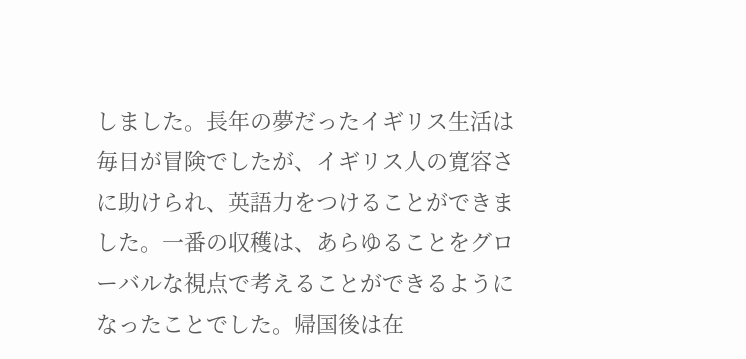しました。長年の夢だったイギリス生活は毎日が冒険でしたが、イギリス人の寛容さに助けられ、英語力をつけることができました。一番の収穫は、あらゆることをグローバルな視点で考えることができるようになったことでした。帰国後は在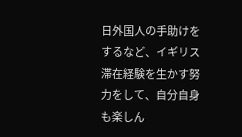日外国人の手助けをするなど、イギリス滞在経験を生かす努力をして、自分自身も楽しん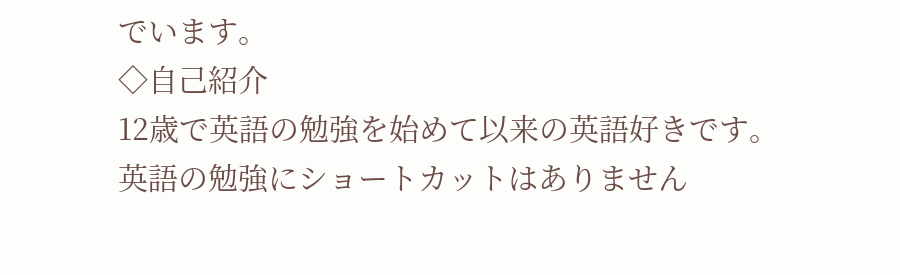でいます。
◇自己紹介
12歳で英語の勉強を始めて以来の英語好きです。
英語の勉強にショートカットはありません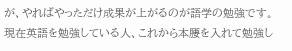が、やればやっただけ成果が上がるのが語学の勉強です。
現在英語を勉強している人、これから本腰を入れて勉強し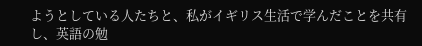ようとしている人たちと、私がイギリス生活で学んだことを共有し、英語の勉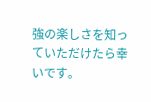強の楽しさを知っていただけたら幸いです。